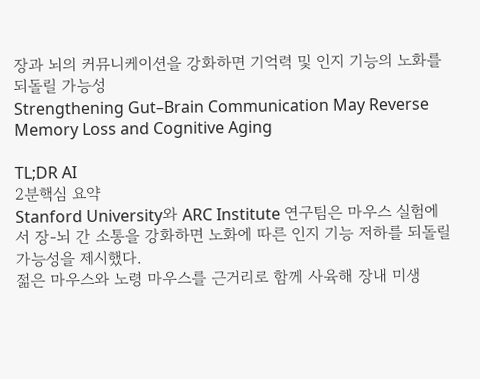장과 뇌의 커뮤니케이션을 강화하면 기억력 및 인지 기능의 노화를 되돌릴 가능성
Strengthening Gut–Brain Communication May Reverse Memory Loss and Cognitive Aging

TL;DR AI
2분핵심 요약
Stanford University와 ARC Institute 연구팀은 마우스 실험에서 장-뇌 간 소통을 강화하면 노화에 따른 인지 기능 저하를 되돌릴 가능성을 제시했다.
젊은 마우스와 노령 마우스를 근거리로 함께 사육해 장내 미생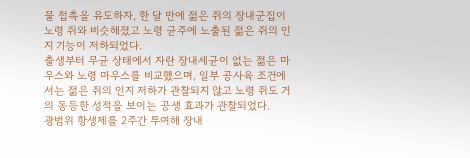물 접촉을 유도하자, 한 달 만에 젊은 쥐의 장내군집이 노령 쥐와 비슷해졌고 노령 균주에 노출된 젊은 쥐의 인지 기능이 저하되었다.
출생부터 무균 상태에서 자란 장내세균이 없는 젊은 마우스와 노령 마우스를 비교했으며, 일부 공사육 조건에서는 젊은 쥐의 인지 저하가 관찰되지 않고 노령 쥐도 거의 동등한 성적을 보이는 공생 효과가 관찰되었다.
광범위 항생제를 2주간 투여해 장내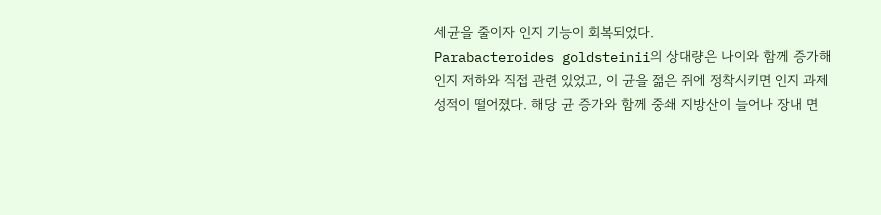세균을 줄이자 인지 기능이 회복되었다.
Parabacteroides goldsteinii의 상대량은 나이와 함께 증가해 인지 저하와 직접 관련 있었고, 이 균을 젊은 쥐에 정착시키면 인지 과제 성적이 떨어졌다. 해당 균 증가와 함께 중쇄 지방산이 늘어나 장내 면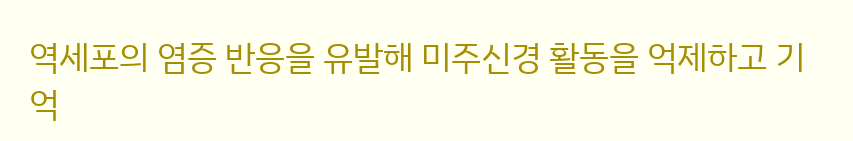역세포의 염증 반응을 유발해 미주신경 활동을 억제하고 기억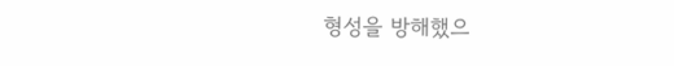형성을 방해했으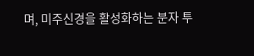며, 미주신경을 활성화하는 분자 투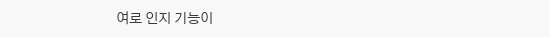여로 인지 기능이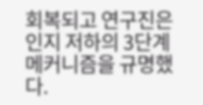회복되고 연구진은 인지 저하의 3단계 메커니즘을 규명했다.